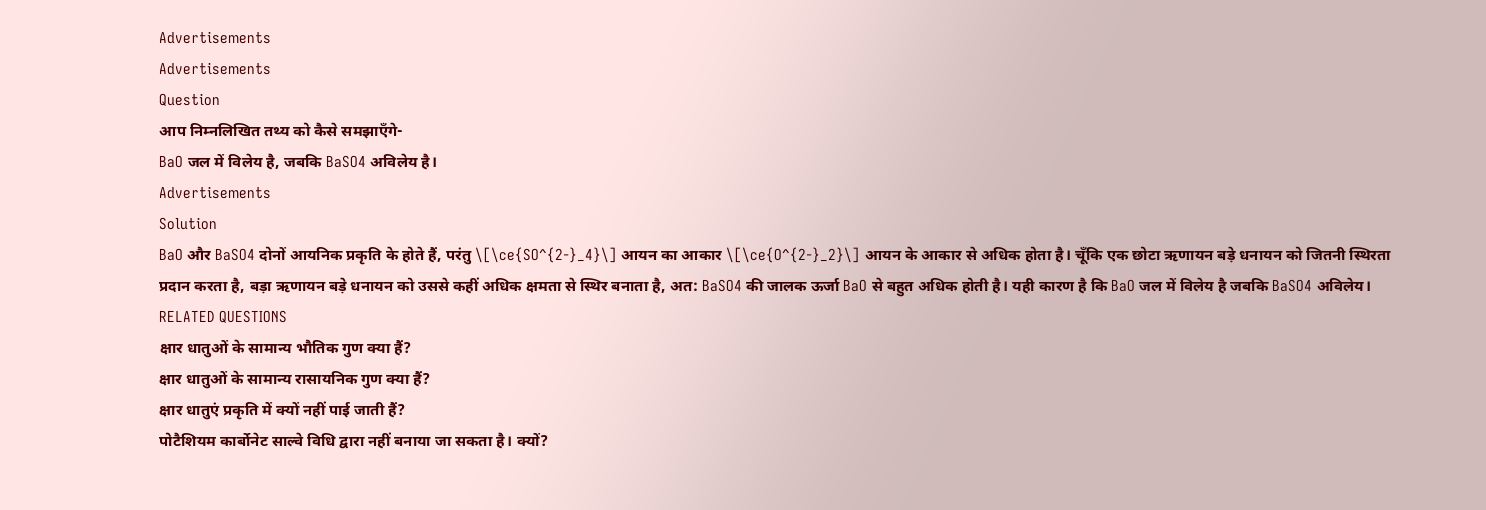Advertisements
Advertisements
Question
आप निम्नलिखित तथ्य को कैसे समझाएँगे-
BaO जल में विलेय है, जबकि BaSO4 अविलेय है।
Advertisements
Solution
BaO और BaSO4 दोनों आयनिक प्रकृति के होते हैं, परंतु \[\ce{SO^{2-}_4}\] आयन का आकार \[\ce{O^{2-}_2}\] आयन के आकार से अधिक होता है। चूँकि एक छोटा ऋणायन बड़े धनायन को जितनी स्थिरता प्रदान करता है, बड़ा ऋणायन बड़े धनायन को उससे कहीं अधिक क्षमता से स्थिर बनाता है, अत: BaSO4 की जालक ऊर्जा BaO से बहुत अधिक होती है। यही कारण है कि BaO जल में विलेय है जबकि BaSO4 अविलेय।
RELATED QUESTIONS
क्षार धातुओं के सामान्य भौतिक गुण क्या हैं?
क्षार धातुओं के सामान्य रासायनिक गुण क्या हैं?
क्षार धातुएं प्रकृति में क्यों नहीं पाई जाती हैं?
पोटैशियम कार्बोनेट साल्वे विधि द्वारा नहीं बनाया जा सकता है। क्यों?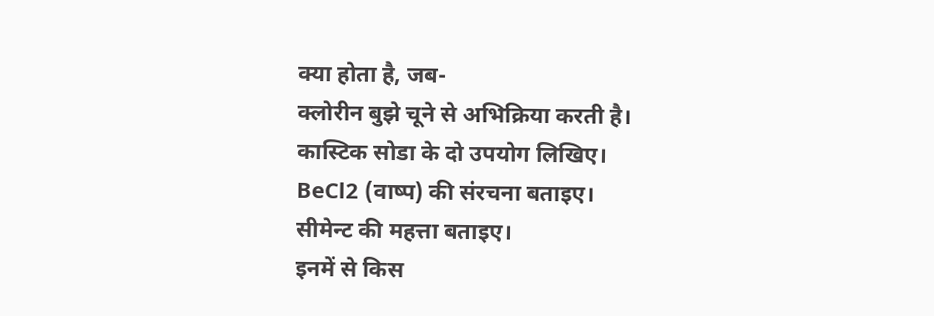क्या होता है, जब-
क्लोरीन बुझे चूने से अभिक्रिया करती है।
कास्टिक सोडा के दो उपयोग लिखिए।
BeCl2 (वाष्प) की संरचना बताइए।
सीमेन्ट की महत्ता बताइए।
इनमें से किस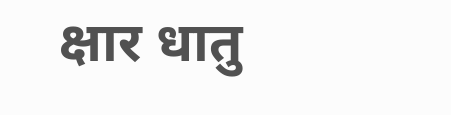क्षार धातु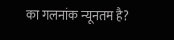का गलनांक न्यूनतम है?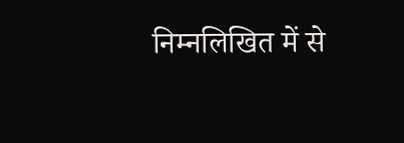निम्नलिखित में से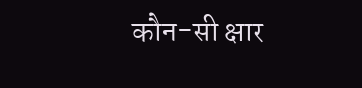कौन-सी क्षार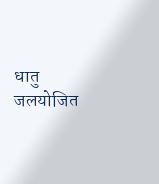धातु जलयोजित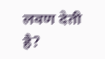लवण देती है?